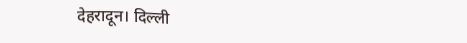देहरादून। दिल्ली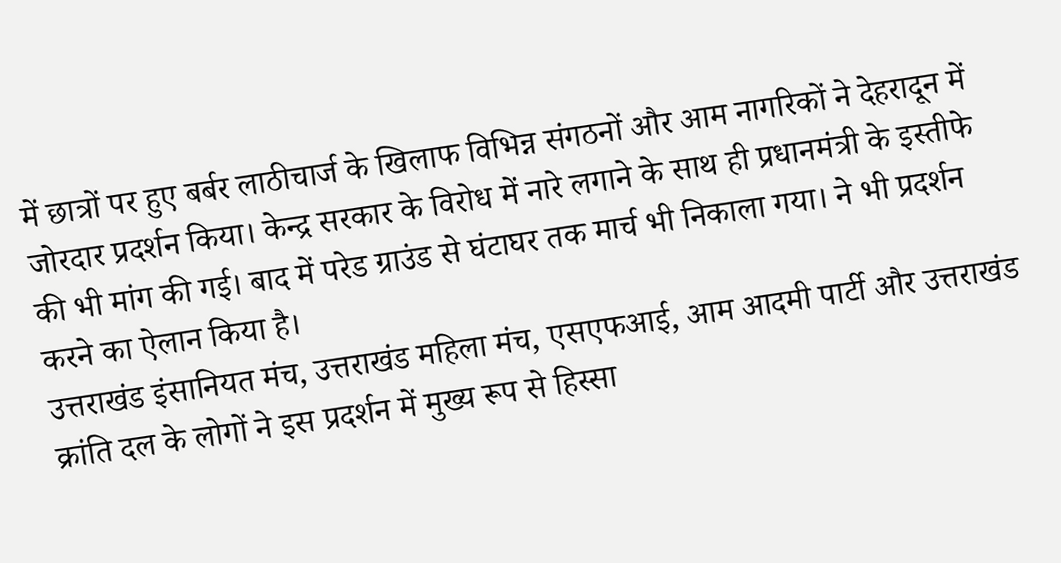में छात्रों पर हुए बर्बर लाठीचार्ज के खिलाफ विभिन्न संगठनों और आम नागरिकों ने देहरादून में जोरदार प्रदर्शन किया। केन्द्र सरकार के विरोध में नारे लगाने के साथ ही प्रधानमंत्री के इस्तीफे की भी मांग की गई। बाद में परेड ग्राउंड से घंटाघर तक मार्च भी निकाला गया। ने भी प्रदर्शन करने का ऐलान किया है।
उत्तराखंड इंसानियत मंच, उत्तराखंड महिला मंच, एसएफआई, आम आदमी पार्टी और उत्तराखंड क्रांति दल के लोगों ने इस प्रदर्शन में मुख्य रूप से हिस्सा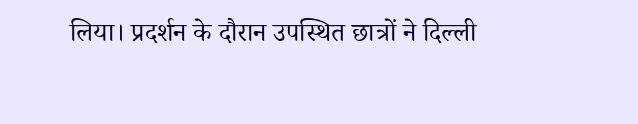लिया। प्रदर्शन के दौरान उपस्थित छात्रों ने दिल्ली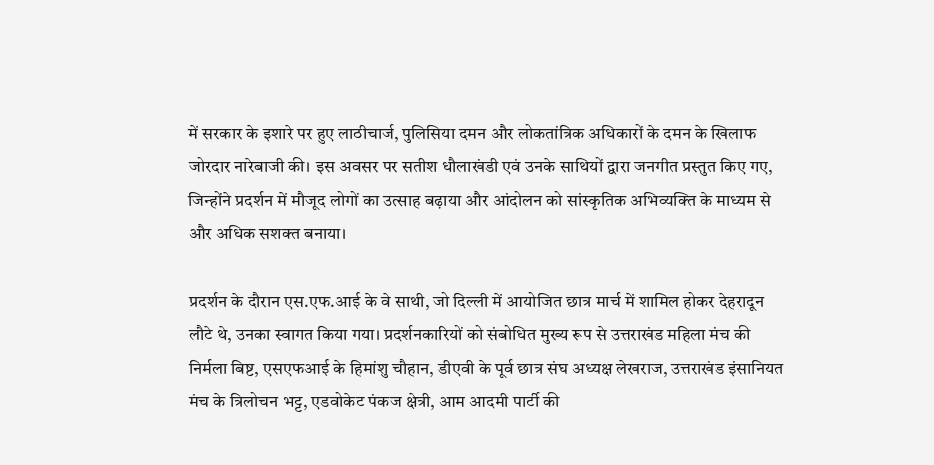में सरकार के इशारे पर हुए लाठीचार्ज, पुलिसिया दमन और लोकतांत्रिक अधिकारों के दमन के खिलाफ जोरदार नारेबाजी की। इस अवसर पर सतीश धौलाखंडी एवं उनके साथियों द्वारा जनगीत प्रस्तुत किए गए, जिन्होंने प्रदर्शन में मौजूद लोगों का उत्साह बढ़ाया और आंदोलन को सांस्कृतिक अभिव्यक्ति के माध्यम से और अधिक सशक्त बनाया।

प्रदर्शन के दौरान एस.एफ.आई के वे साथी, जो दिल्ली में आयोजित छात्र मार्च में शामिल होकर देहरादून लौटे थे, उनका स्वागत किया गया। प्रदर्शनकारियों को संबोधित मुख्य रूप से उत्तराखंड महिला मंच की निर्मला बिष्ट, एसएफआई के हिमांशु चौहान, डीएवी के पूर्व छात्र संघ अध्यक्ष लेखराज, उत्तराखंड इंसानियत मंच के त्रिलोचन भट्ट, एडवोकेट पंकज क्षेत्री, आम आदमी पार्टी की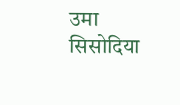उमा सिसोदिया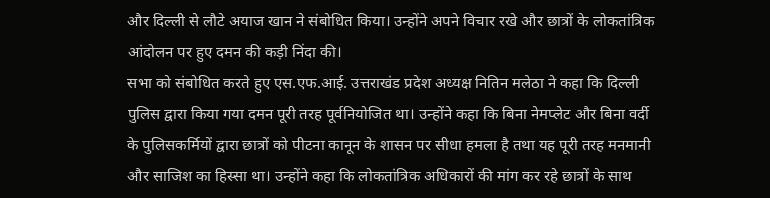और दिल्ली से लौटे अयाज खान ने संबोधित किया। उन्होंने अपने विचार रखे और छात्रों के लोकतांत्रिक आंदोलन पर हुए दमन की कड़ी निंदा की।
सभा को संबोधित करते हुए एस.एफ.आई. उत्तराखंड प्रदेश अध्यक्ष नितिन मलेठा ने कहा कि दिल्ली पुलिस द्वारा किया गया दमन पूरी तरह पूर्वनियोजित था। उन्होंने कहा कि बिना नेमप्लेट और बिना वर्दी के पुलिसकर्मियों द्वारा छात्रों को पीटना कानून के शासन पर सीधा हमला है तथा यह पूरी तरह मनमानी और साजिश का हिस्सा था। उन्होंने कहा कि लोकतांत्रिक अधिकारों की मांग कर रहे छात्रों के साथ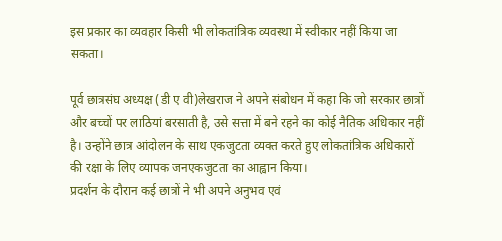इस प्रकार का व्यवहार किसी भी लोकतांत्रिक व्यवस्था में स्वीकार नहीं किया जा सकता।

पूर्व छात्रसंघ अध्यक्ष (डी ए वी)लेखराज ने अपने संबोधन में कहा कि जो सरकार छात्रों और बच्चों पर लाठियां बरसाती है, उसे सत्ता में बने रहने का कोई नैतिक अधिकार नहीं है। उन्होंने छात्र आंदोलन के साथ एकजुटता व्यक्त करते हुए लोकतांत्रिक अधिकारों की रक्षा के लिए व्यापक जनएकजुटता का आह्वान किया।
प्रदर्शन के दौरान कई छात्रों ने भी अपने अनुभव एवं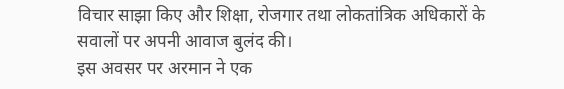विचार साझा किए और शिक्षा, रोजगार तथा लोकतांत्रिक अधिकारों के सवालों पर अपनी आवाज बुलंद की।
इस अवसर पर अरमान ने एक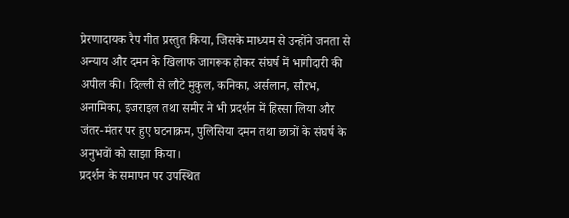प्रेरणादायक रैप गीत प्रस्तुत किया, जिसके माध्यम से उन्होंने जनता से अन्याय और दमन के खिलाफ जागरूक होकर संघर्ष में भागीदारी की अपील की। दिल्ली से लौटे मुकुल, कनिका, अर्सलान, सौरभ, अनामिका, इजराइल तथा समीर ने भी प्रदर्शन में हिस्सा लिया और जंतर-मंतर पर हुए घटनाक्रम, पुलिसिया दमन तथा छात्रों के संघर्ष के अनुभवों को साझा किया।
प्रदर्शन के समापन पर उपस्थित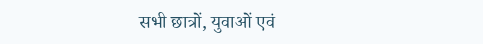सभी छात्रों, युवाओं एवं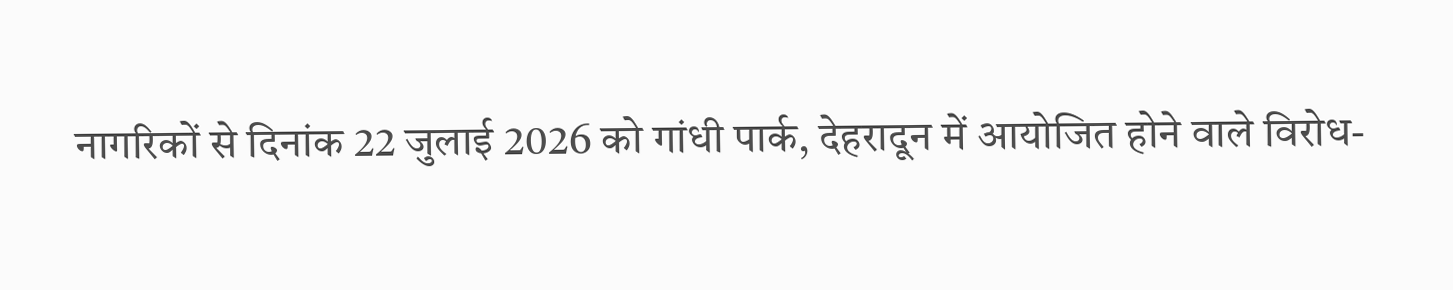नागरिकों से दिनांक 22 जुलाई 2026 को गांधी पार्क, देहरादून में आयोजित होने वाले विरोध-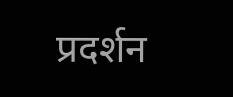प्रदर्शन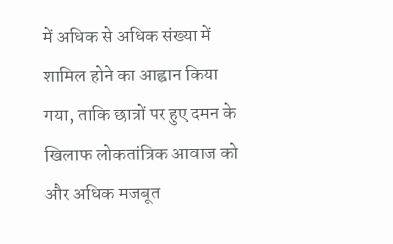में अधिक से अधिक संख्या में शामिल होने का आह्वान किया गया, ताकि छात्रों पर हुए दमन के खिलाफ लोकतांत्रिक आवाज को और अधिक मजबूत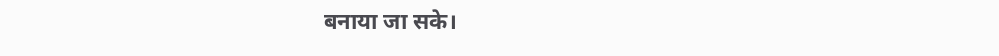बनाया जा सके।